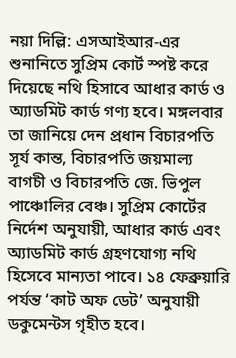নয়া দিল্লি: এসআইআর-এর শুনানিতে সুপ্রিম কোর্ট স্পষ্ট করে দিয়েছে নথি হিসাবে আধার কার্ড ও অ্যাডমিট কার্ড গণ্য হবে। মঙ্গলবার তা জানিয়ে দেন প্রধান বিচারপতি সূর্য কান্ত, বিচারপতি জয়মাল্য বাগচী ও বিচারপতি জে. ভিপুল পাঞ্চোলির বেঞ্চ। সুপ্রিম কোর্টের নির্দেশ অনুযায়ী, আধার কার্ড এবং অ্যাডমিট কার্ড গ্রহণযোগ্য নথি হিসেবে মান্যতা পাবে। ১৪ ফেব্রুয়ারি পর্যন্ত ‘কাট অফ ডেট’ অনুযায়ী ডকুমেন্টস গৃহীত হবে।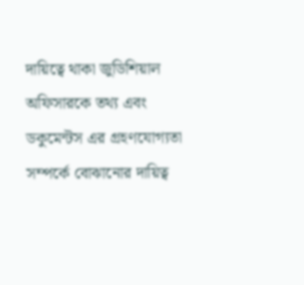দায়িত্বে থাকা জুডিশিয়াল অফিসারকে তথ্য এবং ডকুমেন্টস এর গ্রহণযোগ্যতা সম্পর্কে বোঝানোর দায়িত্ব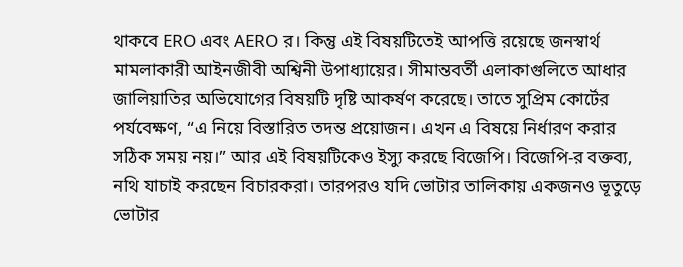থাকবে ERO এবং AERO র। কিন্তু এই বিষয়টিতেই আপত্তি রয়েছে জনস্বার্থ মামলাকারী আইনজীবী অশ্বিনী উপাধ্যায়ের। সীমান্তবর্তী এলাকাগুলিতে আধার জালিয়াতির অভিযোগের বিষয়টি দৃষ্টি আকর্ষণ করেছে। তাতে সুপ্রিম কোর্টের পর্যবেক্ষণ, “এ নিয়ে বিস্তারিত তদন্ত প্রয়োজন। এখন এ বিষয়ে নির্ধারণ করার সঠিক সময় নয়।” আর এই বিষয়টিকেও ইস্যু করছে বিজেপি। বিজেপি-র বক্তব্য, নথি যাচাই করছেন বিচারকরা। তারপরও যদি ভোটার তালিকায় একজনও ভূতুড়ে ভোটার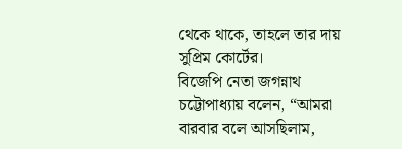থেকে থাকে, তাহলে তার দায় সুপ্রিম কোর্টের।
বিজেপি নেতা জগন্নাথ চট্টোপাধ্যায় বলেন, “আমরা বারবার বলে আসছিলাম,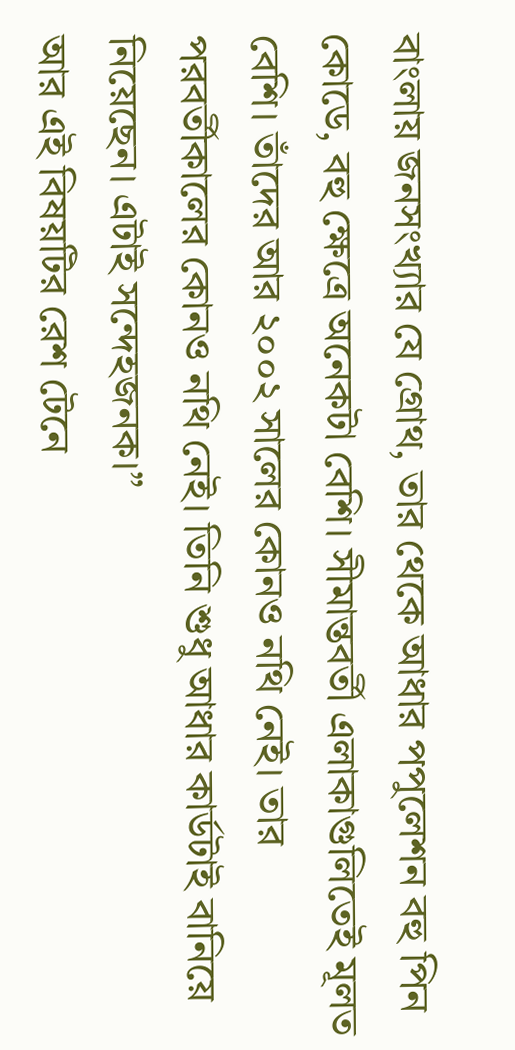বাংলায় জনসংখ্যার যে গ্রোথ, তার থেকে আধার পপুলেশন বহু পিন কোডে, বহু ক্ষেত্রে অনেকটা বেশি। সীমান্তবর্তী এলাকাগুলিতেই মূলত বেশি। তাঁদের আর ২০০২ সালের কোনও নথি নেই। তার পরবর্তীকালের কোনও নথি নেই। তিনি শুধু আধার কার্ডটাই বানিয়ে নিয়েছেন। এটাই সন্দেহজনক।”
আর এই বিষয়টির রেশ টেনে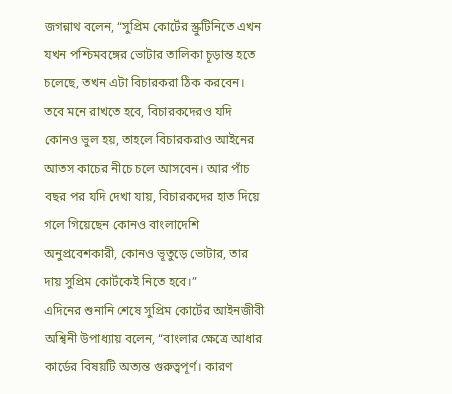জগন্নাথ বলেন, “সুপ্রিম কোর্টের স্ক্রুটিনিতে এখন যখন পশ্চিমবঙ্গের ভোটার তালিকা চূড়ান্ত হতে চলেছে, তখন এটা বিচারকরা ঠিক করবেন। তবে মনে রাখতে হবে, বিচারকদেরও যদি কোনও ভুল হয়, তাহলে বিচারকরাও আইনের আতস কাচের নীচে চলে আসবেন। আর পাঁচ বছর পর যদি দেখা যায়, বিচারকদের হাত দিয়ে গলে গিয়েছেন কোনও বাংলাদেশি অনুপ্রবেশকারী, কোনও ভূতুড়ে ভোটার, তার দায় সুপ্রিম কোর্টকেই নিতে হবে।”
এদিনের শুনানি শেষে সুপ্রিম কোর্টের আইনজীবী অশ্বিনী উপাধ্যায় বলেন, “বাংলার ক্ষেত্রে আধার কার্ডের বিষয়টি অত্যন্ত গুরুত্বপূর্ণ। কারণ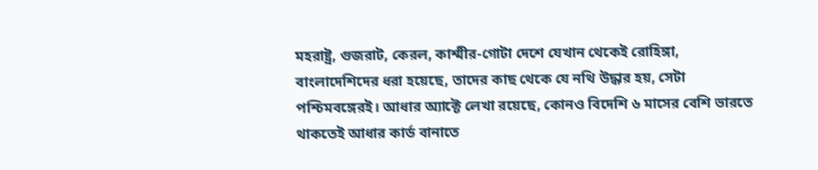মহরাষ্ট্র, গুজরাট, কেরল, কাশ্মীর-গোটা দেশে যেখান থেকেই রোহিঙ্গা, বাংলাদেশিদের ধরা হয়েছে, তাদের কাছ থেকে যে নথি উদ্ধার হয়, সেটা পশ্চিমবঙ্গেরই। আধার অ্যাক্টে লেখা রয়েছে, কোনও বিদেশি ৬ মাসের বেশি ভারতে থাকতেই আধার কার্ড বানাতে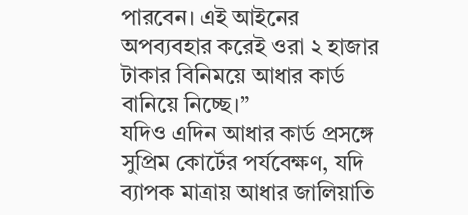পারবেন। এই আইনের অপব্যবহার করেই ওরা ২ হাজার টাকার বিনিময়ে আধার কার্ড বানিয়ে নিচ্ছে।”
যদিও এদিন আধার কার্ড প্রসঙ্গে সুপ্রিম কোর্টের পর্যবেক্ষণ, যদি ব্যাপক মাত্রায় আধার জালিয়াতি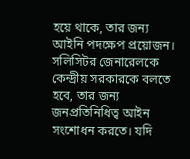হয়ে থাকে, তার জন্য আইনি পদক্ষেপ প্রয়োজন। সলিসিটর জেনারেলকে কেন্দ্রীয় সরকারকে বলতে হবে, তার জন্য জনপ্রতিনিধিত্ব আইন সংশোধন করতে। যদি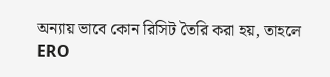অন্যায় ভাবে কোন রিসিট তৈরি করা হয়, তাহলে ERO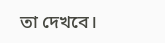তা দেখবে।